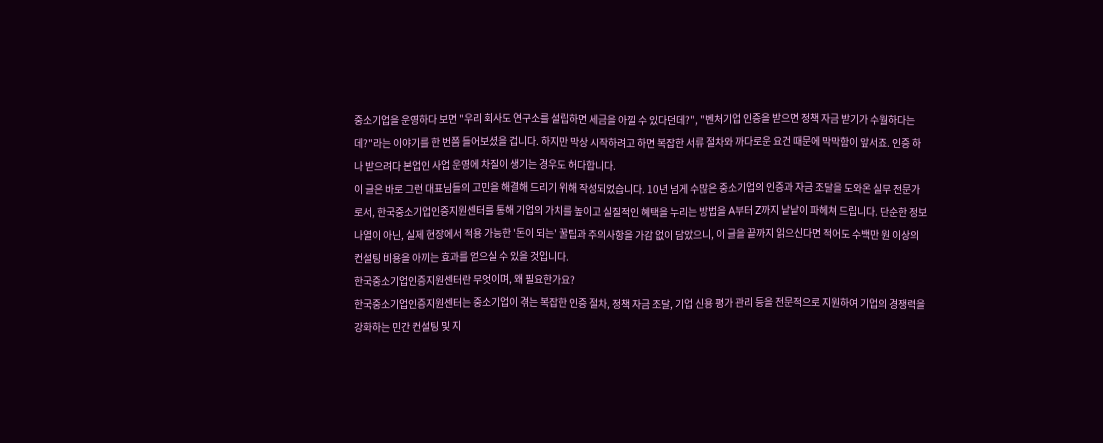중소기업을 운영하다 보면 "우리 회사도 연구소를 설립하면 세금을 아낄 수 있다던데?", "벤처기업 인증을 받으면 정책 자금 받기가 수월하다는데?"라는 이야기를 한 번쯤 들어보셨을 겁니다. 하지만 막상 시작하려고 하면 복잡한 서류 절차와 까다로운 요건 때문에 막막함이 앞서죠. 인증 하나 받으려다 본업인 사업 운영에 차질이 생기는 경우도 허다합니다.
이 글은 바로 그런 대표님들의 고민을 해결해 드리기 위해 작성되었습니다. 10년 넘게 수많은 중소기업의 인증과 자금 조달을 도와온 실무 전문가로서, 한국중소기업인증지원센터를 통해 기업의 가치를 높이고 실질적인 혜택을 누리는 방법을 A부터 Z까지 낱낱이 파헤쳐 드립니다. 단순한 정보 나열이 아닌, 실제 현장에서 적용 가능한 '돈이 되는' 꿀팁과 주의사항을 가감 없이 담았으니, 이 글을 끝까지 읽으신다면 적어도 수백만 원 이상의 컨설팅 비용을 아끼는 효과를 얻으실 수 있을 것입니다.
한국중소기업인증지원센터란 무엇이며, 왜 필요한가요?
한국중소기업인증지원센터는 중소기업이 겪는 복잡한 인증 절차, 정책 자금 조달, 기업 신용 평가 관리 등을 전문적으로 지원하여 기업의 경쟁력을 강화하는 민간 컨설팅 및 지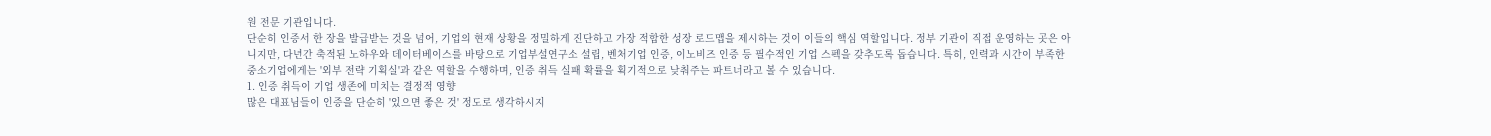원 전문 기관입니다.
단순히 인증서 한 장을 발급받는 것을 넘어, 기업의 현재 상황을 정밀하게 진단하고 가장 적합한 성장 로드맵을 제시하는 것이 이들의 핵심 역할입니다. 정부 기관이 직접 운영하는 곳은 아니지만, 다년간 축적된 노하우와 데이터베이스를 바탕으로 기업부설연구소 설립, 벤처기업 인증, 이노비즈 인증 등 필수적인 기업 스펙을 갖추도록 돕습니다. 특히, 인력과 시간이 부족한 중소기업에게는 '외부 전략 기획실'과 같은 역할을 수행하며, 인증 취득 실패 확률을 획기적으로 낮춰주는 파트너라고 볼 수 있습니다.
1. 인증 취득이 기업 생존에 미치는 결정적 영향
많은 대표님들이 인증을 단순히 '있으면 좋은 것' 정도로 생각하시지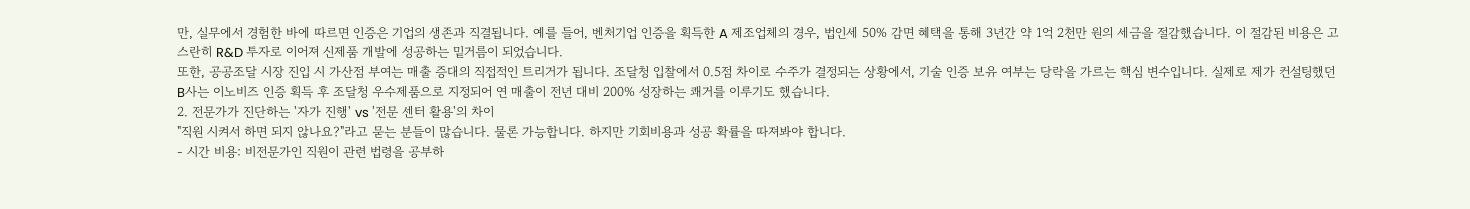만, 실무에서 경험한 바에 따르면 인증은 기업의 생존과 직결됩니다. 예를 들어, 벤처기업 인증을 획득한 A 제조업체의 경우, 법인세 50% 감면 혜택을 통해 3년간 약 1억 2천만 원의 세금을 절감했습니다. 이 절감된 비용은 고스란히 R&D 투자로 이어져 신제품 개발에 성공하는 밑거름이 되었습니다.
또한, 공공조달 시장 진입 시 가산점 부여는 매출 증대의 직접적인 트리거가 됩니다. 조달청 입찰에서 0.5점 차이로 수주가 결정되는 상황에서, 기술 인증 보유 여부는 당락을 가르는 핵심 변수입니다. 실제로 제가 컨설팅했던 B사는 이노비즈 인증 획득 후 조달청 우수제품으로 지정되어 연 매출이 전년 대비 200% 성장하는 쾌거를 이루기도 했습니다.
2. 전문가가 진단하는 '자가 진행' vs '전문 센터 활용'의 차이
"직원 시켜서 하면 되지 않나요?"라고 묻는 분들이 많습니다. 물론 가능합니다. 하지만 기회비용과 성공 확률을 따져봐야 합니다.
- 시간 비용: 비전문가인 직원이 관련 법령을 공부하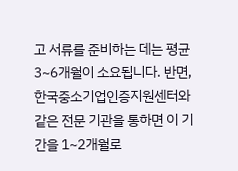고 서류를 준비하는 데는 평균 3~6개월이 소요됩니다. 반면, 한국중소기업인증지원센터와 같은 전문 기관을 통하면 이 기간을 1~2개월로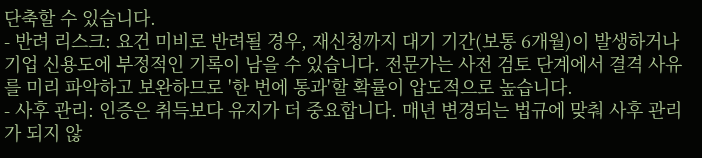단축할 수 있습니다.
- 반려 리스크: 요건 미비로 반려될 경우, 재신청까지 대기 기간(보통 6개월)이 발생하거나 기업 신용도에 부정적인 기록이 남을 수 있습니다. 전문가는 사전 검토 단계에서 결격 사유를 미리 파악하고 보완하므로 '한 번에 통과'할 확률이 압도적으로 높습니다.
- 사후 관리: 인증은 취득보다 유지가 더 중요합니다. 매년 변경되는 법규에 맞춰 사후 관리가 되지 않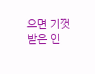으면 기껏 받은 인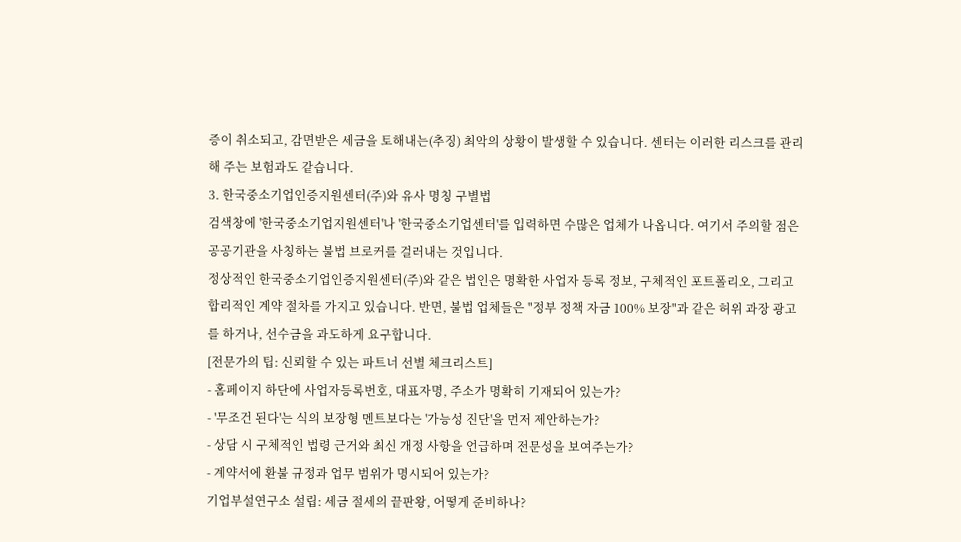증이 취소되고, 감면받은 세금을 토해내는(추징) 최악의 상황이 발생할 수 있습니다. 센터는 이러한 리스크를 관리해 주는 보험과도 같습니다.
3. 한국중소기업인증지원센터(주)와 유사 명칭 구별법
검색창에 '한국중소기업지원센터'나 '한국중소기업센터'를 입력하면 수많은 업체가 나옵니다. 여기서 주의할 점은 공공기관을 사칭하는 불법 브로커를 걸러내는 것입니다.
정상적인 한국중소기업인증지원센터(주)와 같은 법인은 명확한 사업자 등록 정보, 구체적인 포트폴리오, 그리고 합리적인 계약 절차를 가지고 있습니다. 반면, 불법 업체들은 "정부 정책 자금 100% 보장"과 같은 허위 과장 광고를 하거나, 선수금을 과도하게 요구합니다.
[전문가의 팁: 신뢰할 수 있는 파트너 선별 체크리스트]
- 홈페이지 하단에 사업자등록번호, 대표자명, 주소가 명확히 기재되어 있는가?
- '무조건 된다'는 식의 보장형 멘트보다는 '가능성 진단'을 먼저 제안하는가?
- 상담 시 구체적인 법령 근거와 최신 개정 사항을 언급하며 전문성을 보여주는가?
- 계약서에 환불 규정과 업무 범위가 명시되어 있는가?
기업부설연구소 설립: 세금 절세의 끝판왕, 어떻게 준비하나?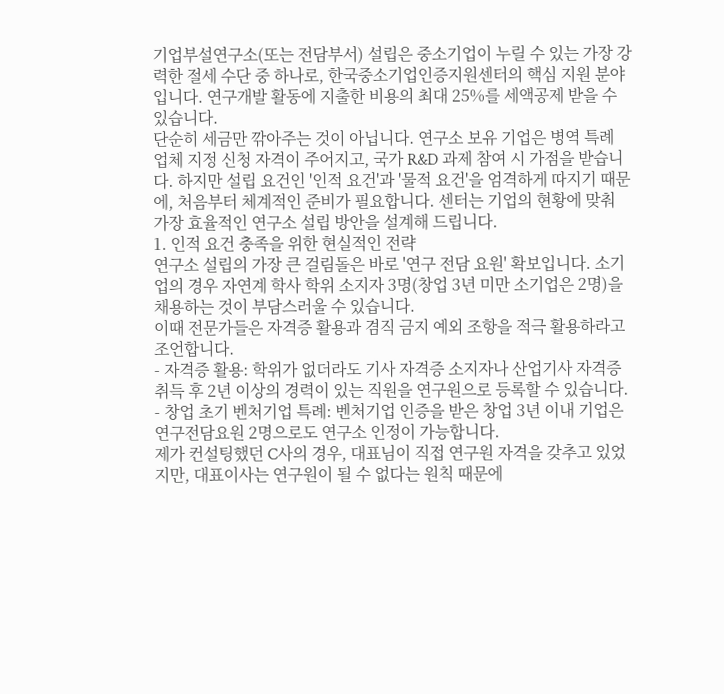기업부설연구소(또는 전담부서) 설립은 중소기업이 누릴 수 있는 가장 강력한 절세 수단 중 하나로, 한국중소기업인증지원센터의 핵심 지원 분야입니다. 연구개발 활동에 지출한 비용의 최대 25%를 세액공제 받을 수 있습니다.
단순히 세금만 깎아주는 것이 아닙니다. 연구소 보유 기업은 병역 특례 업체 지정 신청 자격이 주어지고, 국가 R&D 과제 참여 시 가점을 받습니다. 하지만 설립 요건인 '인적 요건'과 '물적 요건'을 엄격하게 따지기 때문에, 처음부터 체계적인 준비가 필요합니다. 센터는 기업의 현황에 맞춰 가장 효율적인 연구소 설립 방안을 설계해 드립니다.
1. 인적 요건 충족을 위한 현실적인 전략
연구소 설립의 가장 큰 걸림돌은 바로 '연구 전담 요원' 확보입니다. 소기업의 경우 자연계 학사 학위 소지자 3명(창업 3년 미만 소기업은 2명)을 채용하는 것이 부담스러울 수 있습니다.
이때 전문가들은 자격증 활용과 겸직 금지 예외 조항을 적극 활용하라고 조언합니다.
- 자격증 활용: 학위가 없더라도 기사 자격증 소지자나 산업기사 자격증 취득 후 2년 이상의 경력이 있는 직원을 연구원으로 등록할 수 있습니다.
- 창업 초기 벤처기업 특례: 벤처기업 인증을 받은 창업 3년 이내 기업은 연구전담요원 2명으로도 연구소 인정이 가능합니다.
제가 컨설팅했던 C사의 경우, 대표님이 직접 연구원 자격을 갖추고 있었지만, 대표이사는 연구원이 될 수 없다는 원칙 때문에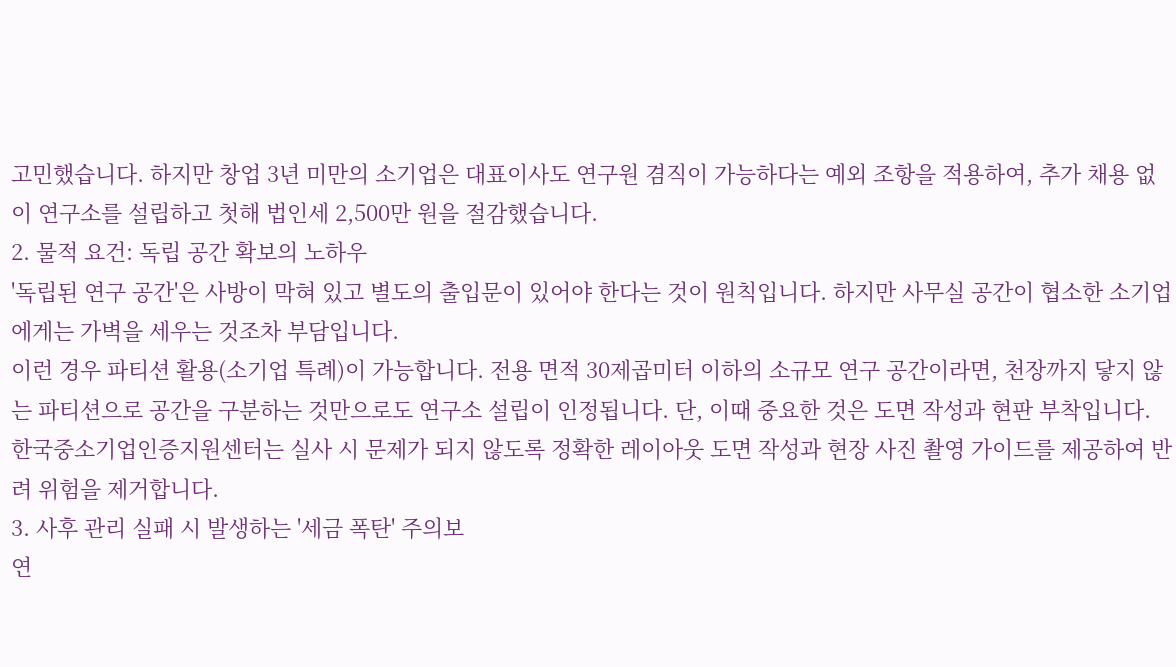고민했습니다. 하지만 창업 3년 미만의 소기업은 대표이사도 연구원 겸직이 가능하다는 예외 조항을 적용하여, 추가 채용 없이 연구소를 설립하고 첫해 법인세 2,500만 원을 절감했습니다.
2. 물적 요건: 독립 공간 확보의 노하우
'독립된 연구 공간'은 사방이 막혀 있고 별도의 출입문이 있어야 한다는 것이 원칙입니다. 하지만 사무실 공간이 협소한 소기업에게는 가벽을 세우는 것조차 부담입니다.
이런 경우 파티션 활용(소기업 특례)이 가능합니다. 전용 면적 30제곱미터 이하의 소규모 연구 공간이라면, 천장까지 닿지 않는 파티션으로 공간을 구분하는 것만으로도 연구소 설립이 인정됩니다. 단, 이때 중요한 것은 도면 작성과 현판 부착입니다. 한국중소기업인증지원센터는 실사 시 문제가 되지 않도록 정확한 레이아웃 도면 작성과 현장 사진 촬영 가이드를 제공하여 반려 위험을 제거합니다.
3. 사후 관리 실패 시 발생하는 '세금 폭탄' 주의보
연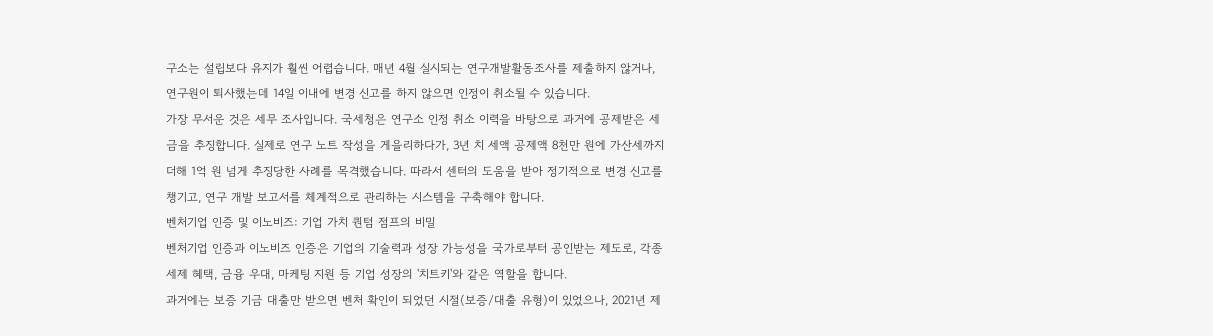구소는 설립보다 유지가 훨씬 어렵습니다. 매년 4월 실시되는 연구개발활동조사를 제출하지 않거나, 연구원이 퇴사했는데 14일 이내에 변경 신고를 하지 않으면 인정이 취소될 수 있습니다.
가장 무서운 것은 세무 조사입니다. 국세청은 연구소 인정 취소 이력을 바탕으로 과거에 공제받은 세금을 추징합니다. 실제로 연구 노트 작성을 게을리하다가, 3년 치 세액 공제액 8천만 원에 가산세까지 더해 1억 원 넘게 추징당한 사례를 목격했습니다. 따라서 센터의 도움을 받아 정기적으로 변경 신고를 챙기고, 연구 개발 보고서를 체계적으로 관리하는 시스템을 구축해야 합니다.
벤처기업 인증 및 이노비즈: 기업 가치 퀀텀 점프의 비밀
벤처기업 인증과 이노비즈 인증은 기업의 기술력과 성장 가능성을 국가로부터 공인받는 제도로, 각종 세제 혜택, 금융 우대, 마케팅 지원 등 기업 성장의 '치트키'와 같은 역할을 합니다.
과거에는 보증 기금 대출만 받으면 벤처 확인이 되었던 시절(보증/대출 유형)이 있었으나, 2021년 제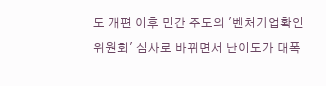도 개편 이후 민간 주도의 '벤처기업확인위원회' 심사로 바뀌면서 난이도가 대폭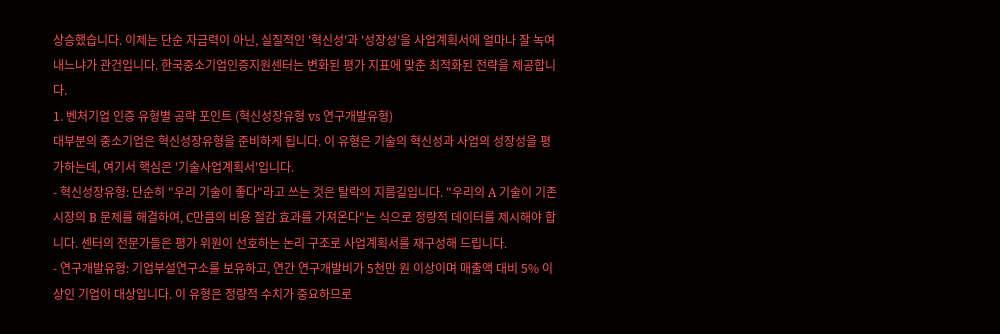상승했습니다. 이제는 단순 자금력이 아닌, 실질적인 '혁신성'과 '성장성'을 사업계획서에 얼마나 잘 녹여내느냐가 관건입니다. 한국중소기업인증지원센터는 변화된 평가 지표에 맞춘 최적화된 전략을 제공합니다.
1. 벤처기업 인증 유형별 공략 포인트 (혁신성장유형 vs 연구개발유형)
대부분의 중소기업은 혁신성장유형을 준비하게 됩니다. 이 유형은 기술의 혁신성과 사업의 성장성을 평가하는데, 여기서 핵심은 '기술사업계획서'입니다.
- 혁신성장유형: 단순히 "우리 기술이 좋다"라고 쓰는 것은 탈락의 지름길입니다. "우리의 A 기술이 기존 시장의 B 문제를 해결하여, C만큼의 비용 절감 효과를 가져온다"는 식으로 정량적 데이터를 제시해야 합니다. 센터의 전문가들은 평가 위원이 선호하는 논리 구조로 사업계획서를 재구성해 드립니다.
- 연구개발유형: 기업부설연구소를 보유하고, 연간 연구개발비가 5천만 원 이상이며 매출액 대비 5% 이상인 기업이 대상입니다. 이 유형은 정량적 수치가 중요하므로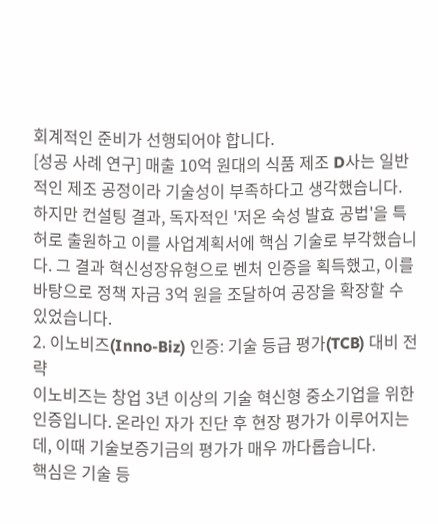회계적인 준비가 선행되어야 합니다.
[성공 사례 연구] 매출 10억 원대의 식품 제조 D사는 일반적인 제조 공정이라 기술성이 부족하다고 생각했습니다. 하지만 컨설팅 결과, 독자적인 '저온 숙성 발효 공법'을 특허로 출원하고 이를 사업계획서에 핵심 기술로 부각했습니다. 그 결과 혁신성장유형으로 벤처 인증을 획득했고, 이를 바탕으로 정책 자금 3억 원을 조달하여 공장을 확장할 수 있었습니다.
2. 이노비즈(Inno-Biz) 인증: 기술 등급 평가(TCB) 대비 전략
이노비즈는 창업 3년 이상의 기술 혁신형 중소기업을 위한 인증입니다. 온라인 자가 진단 후 현장 평가가 이루어지는데, 이때 기술보증기금의 평가가 매우 까다롭습니다.
핵심은 기술 등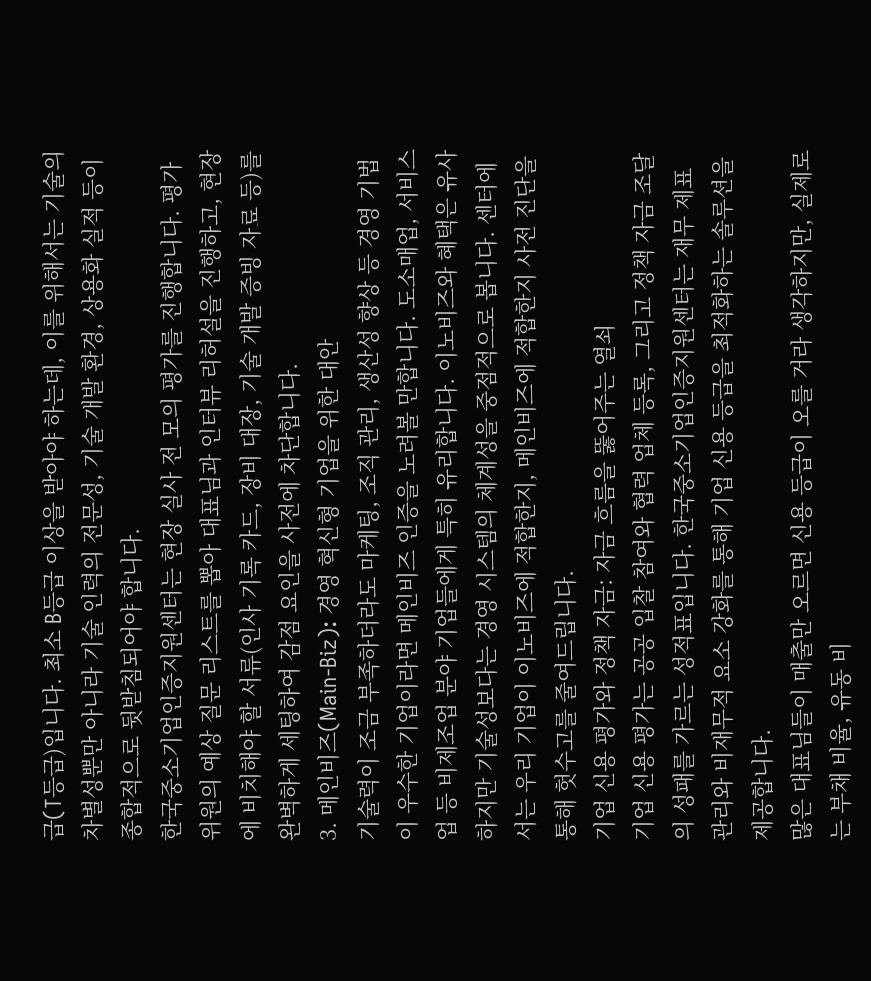급(T등급)입니다. 최소 B등급 이상을 받아야 하는데, 이를 위해서는 기술의 차별성뿐만 아니라 기술 인력의 전문성, 기술 개발 환경, 상용화 실적 등이 종합적으로 뒷받침되어야 합니다.
한국중소기업인증지원센터는 현장 실사 전 모의 평가를 진행합니다. 평가 위원의 예상 질문 리스트를 뽑아 대표님과 인터뷰 리허설을 진행하고, 현장에 비치해야 할 서류(인사 기록 카드, 장비 대장, 기술 개발 증빙 자료 등)를 완벽하게 세팅하여 감점 요인을 사전에 차단합니다.
3. 메인비즈(Main-Biz): 경영 혁신형 기업을 위한 대안
기술력이 조금 부족하더라도 마케팅, 조직 관리, 생산성 향상 등 경영 기법이 우수한 기업이라면 메인비즈 인증을 노려볼 만합니다. 도소매업, 서비스업 등 비제조업 분야 기업들에게 특히 유리합니다. 이노비즈와 혜택은 유사하지만 기술성보다는 경영 시스템의 체계성을 중점적으로 봅니다. 센터에서는 우리 기업이 이노비즈에 적합한지, 메인비즈에 적합한지 사전 진단을 통해 헛수고를 줄여드립니다.
기업 신용 평가와 정책 자금: 자금 흐름을 뚫어주는 열쇠
기업 신용 평가는 공공 입찰 참여와 협력 업체 등록, 그리고 정책 자금 조달의 성패를 가르는 성적표입니다. 한국중소기업인증지원센터는 재무 제표 관리와 비재무적 요소 강화를 통해 기업 신용 등급을 최적화하는 솔루션을 제공합니다.
많은 대표님들이 매출만 오르면 신용 등급이 오를 거라 생각하지만, 실제로는 부채 비율, 유동 비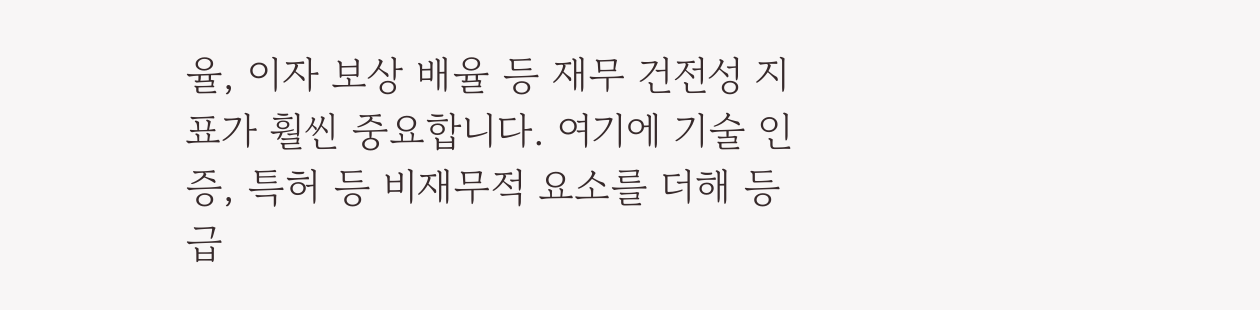율, 이자 보상 배율 등 재무 건전성 지표가 훨씬 중요합니다. 여기에 기술 인증, 특허 등 비재무적 요소를 더해 등급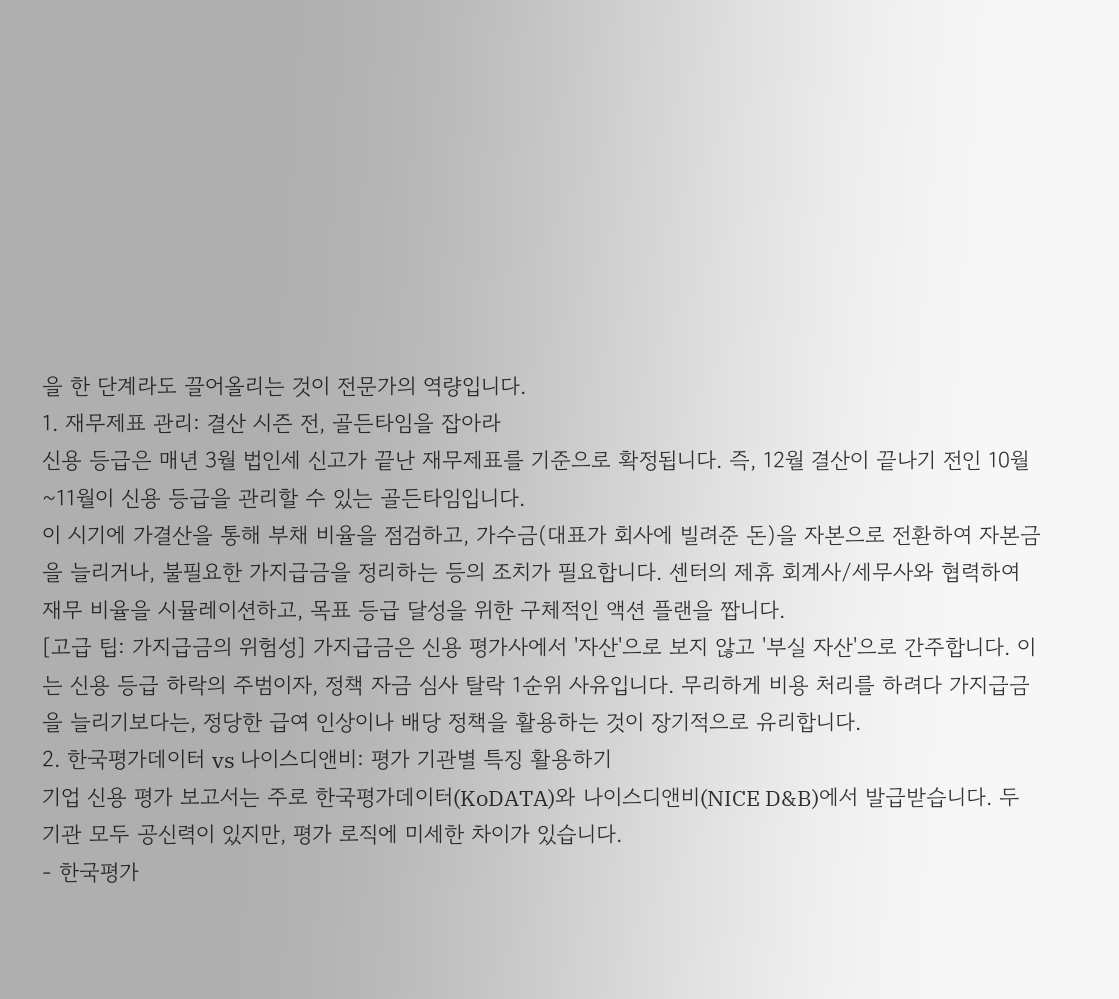을 한 단계라도 끌어올리는 것이 전문가의 역량입니다.
1. 재무제표 관리: 결산 시즌 전, 골든타임을 잡아라
신용 등급은 매년 3월 법인세 신고가 끝난 재무제표를 기준으로 확정됩니다. 즉, 12월 결산이 끝나기 전인 10월~11월이 신용 등급을 관리할 수 있는 골든타임입니다.
이 시기에 가결산을 통해 부채 비율을 점검하고, 가수금(대표가 회사에 빌려준 돈)을 자본으로 전환하여 자본금을 늘리거나, 불필요한 가지급금을 정리하는 등의 조치가 필요합니다. 센터의 제휴 회계사/세무사와 협력하여 재무 비율을 시뮬레이션하고, 목표 등급 달성을 위한 구체적인 액션 플랜을 짭니다.
[고급 팁: 가지급금의 위험성] 가지급금은 신용 평가사에서 '자산'으로 보지 않고 '부실 자산'으로 간주합니다. 이는 신용 등급 하락의 주범이자, 정책 자금 심사 탈락 1순위 사유입니다. 무리하게 비용 처리를 하려다 가지급금을 늘리기보다는, 정당한 급여 인상이나 배당 정책을 활용하는 것이 장기적으로 유리합니다.
2. 한국평가데이터 vs 나이스디앤비: 평가 기관별 특징 활용하기
기업 신용 평가 보고서는 주로 한국평가데이터(KoDATA)와 나이스디앤비(NICE D&B)에서 발급받습니다. 두 기관 모두 공신력이 있지만, 평가 로직에 미세한 차이가 있습니다.
- 한국평가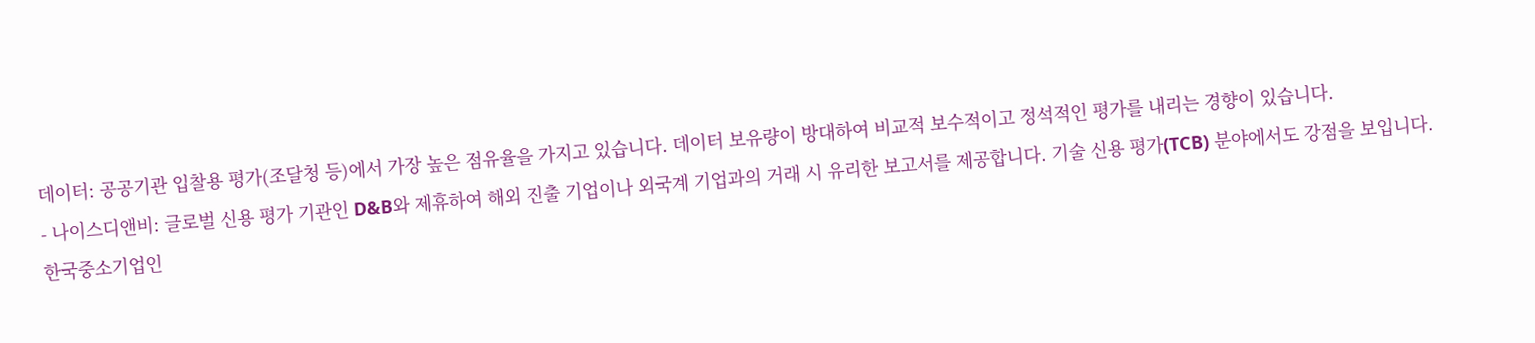데이터: 공공기관 입찰용 평가(조달청 등)에서 가장 높은 점유율을 가지고 있습니다. 데이터 보유량이 방대하여 비교적 보수적이고 정석적인 평가를 내리는 경향이 있습니다.
- 나이스디앤비: 글로벌 신용 평가 기관인 D&B와 제휴하여 해외 진출 기업이나 외국계 기업과의 거래 시 유리한 보고서를 제공합니다. 기술 신용 평가(TCB) 분야에서도 강점을 보입니다.
한국중소기업인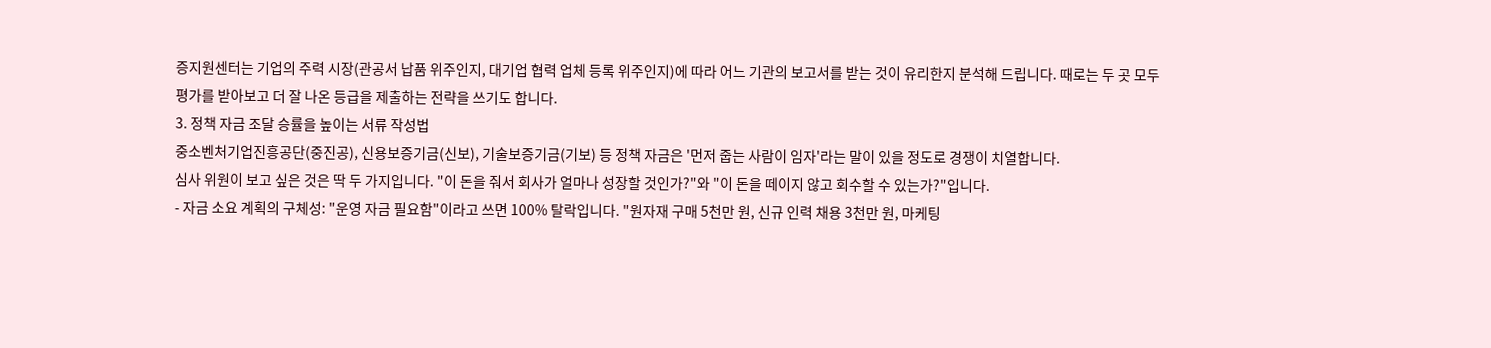증지원센터는 기업의 주력 시장(관공서 납품 위주인지, 대기업 협력 업체 등록 위주인지)에 따라 어느 기관의 보고서를 받는 것이 유리한지 분석해 드립니다. 때로는 두 곳 모두 평가를 받아보고 더 잘 나온 등급을 제출하는 전략을 쓰기도 합니다.
3. 정책 자금 조달 승률을 높이는 서류 작성법
중소벤처기업진흥공단(중진공), 신용보증기금(신보), 기술보증기금(기보) 등 정책 자금은 '먼저 줍는 사람이 임자'라는 말이 있을 정도로 경쟁이 치열합니다.
심사 위원이 보고 싶은 것은 딱 두 가지입니다. "이 돈을 줘서 회사가 얼마나 성장할 것인가?"와 "이 돈을 떼이지 않고 회수할 수 있는가?"입니다.
- 자금 소요 계획의 구체성: "운영 자금 필요함"이라고 쓰면 100% 탈락입니다. "원자재 구매 5천만 원, 신규 인력 채용 3천만 원, 마케팅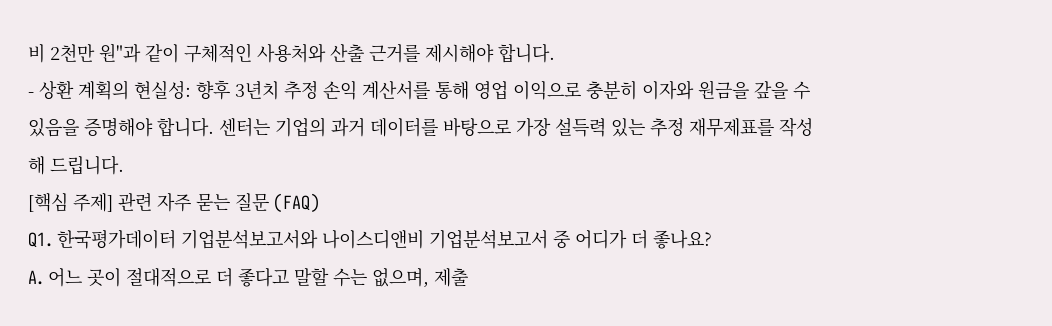비 2천만 원"과 같이 구체적인 사용처와 산출 근거를 제시해야 합니다.
- 상환 계획의 현실성: 향후 3년치 추정 손익 계산서를 통해 영업 이익으로 충분히 이자와 원금을 갚을 수 있음을 증명해야 합니다. 센터는 기업의 과거 데이터를 바탕으로 가장 설득력 있는 추정 재무제표를 작성해 드립니다.
[핵심 주제] 관련 자주 묻는 질문 (FAQ)
Q1. 한국평가데이터 기업분석보고서와 나이스디앤비 기업분석보고서 중 어디가 더 좋나요?
A. 어느 곳이 절대적으로 더 좋다고 말할 수는 없으며, 제출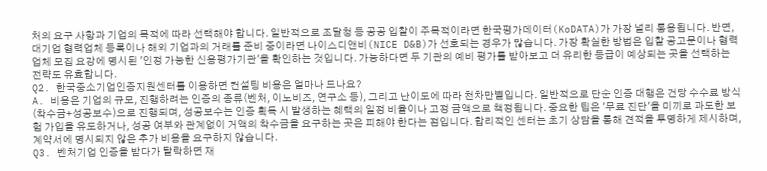처의 요구 사항과 기업의 목적에 따라 선택해야 합니다. 일반적으로 조달청 등 공공 입찰이 주목적이라면 한국평가데이터(KoDATA)가 가장 널리 통용됩니다. 반면, 대기업 협력업체 등록이나 해외 기업과의 거래를 준비 중이라면 나이스디앤비(NICE D&B)가 선호되는 경우가 많습니다. 가장 확실한 방법은 입찰 공고문이나 협력업체 모집 요강에 명시된 '인정 가능한 신용평가기관'을 확인하는 것입니다. 가능하다면 두 기관의 예비 평가를 받아보고 더 유리한 등급이 예상되는 곳을 선택하는 전략도 유효합니다.
Q2. 한국중소기업인증지원센터를 이용하면 컨설팅 비용은 얼마나 드나요?
A. 비용은 기업의 규모, 진행하려는 인증의 종류(벤처, 이노비즈, 연구소 등), 그리고 난이도에 따라 천차만별입니다. 일반적으로 단순 인증 대행은 건당 수수료 방식(착수금+성공보수)으로 진행되며, 성공보수는 인증 획득 시 발생하는 혜택의 일정 비율이나 고정 금액으로 책정됩니다. 중요한 팁은 '무료 진단'을 미끼로 과도한 보험 가입을 유도하거나, 성공 여부와 관계없이 거액의 착수금을 요구하는 곳은 피해야 한다는 점입니다. 합리적인 센터는 초기 상담을 통해 견적을 투명하게 제시하며, 계약서에 명시되지 않은 추가 비용을 요구하지 않습니다.
Q3. 벤처기업 인증을 받다가 탈락하면 재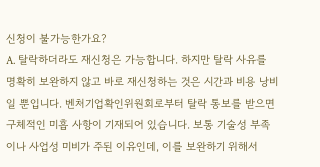신청이 불가능한가요?
A. 탈락하더라도 재신청은 가능합니다. 하지만 탈락 사유를 명확히 보완하지 않고 바로 재신청하는 것은 시간과 비용 낭비일 뿐입니다. 벤처기업확인위원회로부터 탈락 통보를 받으면 구체적인 미흡 사항이 기재되어 있습니다. 보통 기술성 부족이나 사업성 미비가 주된 이유인데, 이를 보완하기 위해서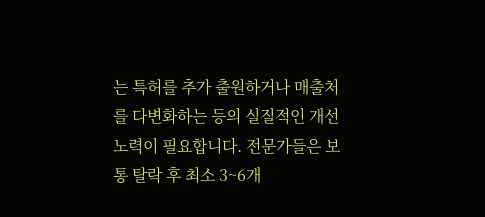는 특허를 추가 출원하거나 매출처를 다변화하는 등의 실질적인 개선 노력이 필요합니다. 전문가들은 보통 탈락 후 최소 3~6개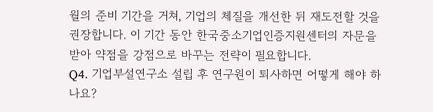월의 준비 기간을 거쳐, 기업의 체질을 개선한 뒤 재도전할 것을 권장합니다. 이 기간 동안 한국중소기업인증지원센터의 자문을 받아 약점을 강점으로 바꾸는 전략이 필요합니다.
Q4. 기업부설연구소 설립 후 연구원이 퇴사하면 어떻게 해야 하나요?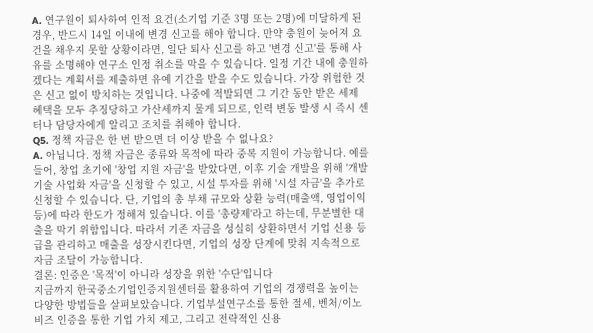A. 연구원이 퇴사하여 인적 요건(소기업 기준 3명 또는 2명)에 미달하게 된 경우, 반드시 14일 이내에 변경 신고를 해야 합니다. 만약 충원이 늦어져 요건을 채우지 못할 상황이라면, 일단 퇴사 신고를 하고 '변경 신고'를 통해 사유를 소명해야 연구소 인정 취소를 막을 수 있습니다. 일정 기간 내에 충원하겠다는 계획서를 제출하면 유예 기간을 받을 수도 있습니다. 가장 위험한 것은 신고 없이 방치하는 것입니다. 나중에 적발되면 그 기간 동안 받은 세제 혜택을 모두 추징당하고 가산세까지 물게 되므로, 인력 변동 발생 시 즉시 센터나 담당자에게 알리고 조치를 취해야 합니다.
Q5. 정책 자금은 한 번 받으면 더 이상 받을 수 없나요?
A. 아닙니다. 정책 자금은 종류와 목적에 따라 중복 지원이 가능합니다. 예를 들어, 창업 초기에 '창업 지원 자금'을 받았다면, 이후 기술 개발을 위해 '개발 기술 사업화 자금'을 신청할 수 있고, 시설 투자를 위해 '시설 자금'을 추가로 신청할 수 있습니다. 단, 기업의 총 부채 규모와 상환 능력(매출액, 영업이익 등)에 따라 한도가 정해져 있습니다. 이를 '총량제'라고 하는데, 무분별한 대출을 막기 위함입니다. 따라서 기존 자금을 성실히 상환하면서 기업 신용 등급을 관리하고 매출을 성장시킨다면, 기업의 성장 단계에 맞춰 지속적으로 자금 조달이 가능합니다.
결론: 인증은 '목적'이 아니라 성장을 위한 '수단'입니다
지금까지 한국중소기업인증지원센터를 활용하여 기업의 경쟁력을 높이는 다양한 방법들을 살펴보았습니다. 기업부설연구소를 통한 절세, 벤처/이노비즈 인증을 통한 기업 가치 제고, 그리고 전략적인 신용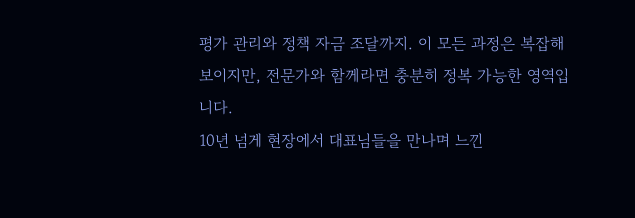평가 관리와 정책 자금 조달까지. 이 모든 과정은 복잡해 보이지만, 전문가와 함께라면 충분히 정복 가능한 영역입니다.
10년 넘게 현장에서 대표님들을 만나며 느낀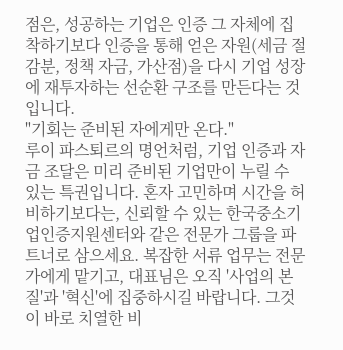점은, 성공하는 기업은 인증 그 자체에 집착하기보다 인증을 통해 얻은 자원(세금 절감분, 정책 자금, 가산점)을 다시 기업 성장에 재투자하는 선순환 구조를 만든다는 것입니다.
"기회는 준비된 자에게만 온다."
루이 파스퇴르의 명언처럼, 기업 인증과 자금 조달은 미리 준비된 기업만이 누릴 수 있는 특권입니다. 혼자 고민하며 시간을 허비하기보다는, 신뢰할 수 있는 한국중소기업인증지원센터와 같은 전문가 그룹을 파트너로 삼으세요. 복잡한 서류 업무는 전문가에게 맡기고, 대표님은 오직 '사업의 본질'과 '혁신'에 집중하시길 바랍니다. 그것이 바로 치열한 비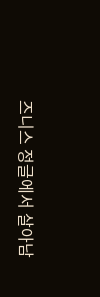즈니스 정글에서 살아남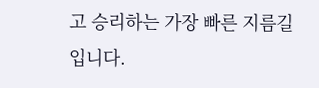고 승리하는 가장 빠른 지름길입니다.